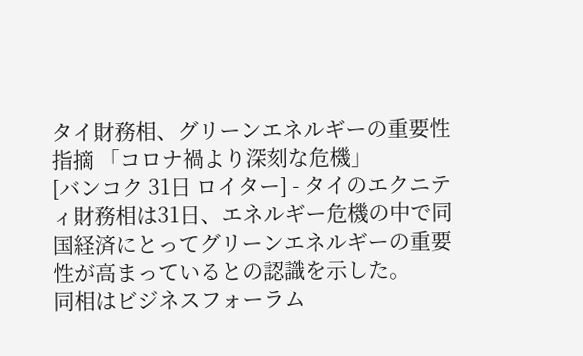タイ財務相、グリーンエネルギーの重要性指摘 「コロナ禍より深刻な危機」
[バンコク 31日 ロイター] - タイのエクニティ財務相は31日、エネルギー危機の中で同国経済にとってグリーンエネルギーの重要性が高まっているとの認識を示した。
同相はビジネスフォーラム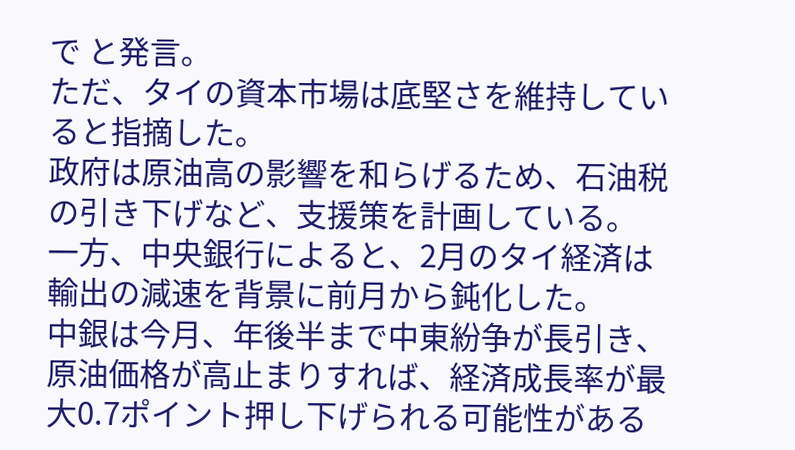で と発言。
ただ、タイの資本市場は底堅さを維持していると指摘した。
政府は原油高の影響を和らげるため、石油税の引き下げなど、支援策を計画している。
一方、中央銀行によると、2月のタイ経済は輸出の減速を背景に前月から鈍化した。
中銀は今月、年後半まで中東紛争が長引き、原油価格が高止まりすれば、経済成長率が最大0.7ポイント押し下げられる可能性がある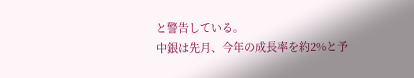と警告している。
中銀は先月、今年の成長率を約2%と予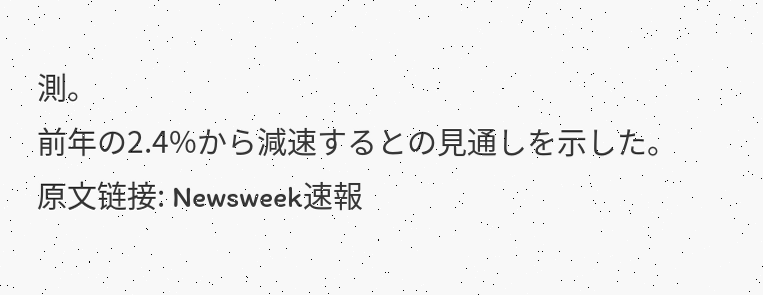測。
前年の2.4%から減速するとの見通しを示した。
原文链接: Newsweek速報